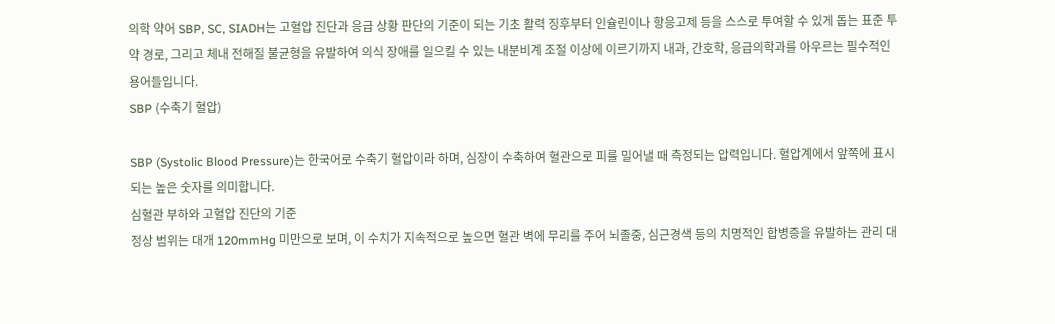의학 약어 SBP, SC, SIADH는 고혈압 진단과 응급 상황 판단의 기준이 되는 기초 활력 징후부터 인슐린이나 항응고제 등을 스스로 투여할 수 있게 돕는 표준 투약 경로, 그리고 체내 전해질 불균형을 유발하여 의식 장애를 일으킬 수 있는 내분비계 조절 이상에 이르기까지 내과, 간호학, 응급의학과를 아우르는 필수적인 용어들입니다.
SBP (수축기 혈압)

SBP (Systolic Blood Pressure)는 한국어로 수축기 혈압이라 하며, 심장이 수축하여 혈관으로 피를 밀어낼 때 측정되는 압력입니다. 혈압계에서 앞쪽에 표시되는 높은 숫자를 의미합니다.
심혈관 부하와 고혈압 진단의 기준
정상 범위는 대개 120mmHg 미만으로 보며, 이 수치가 지속적으로 높으면 혈관 벽에 무리를 주어 뇌졸중, 심근경색 등의 치명적인 합병증을 유발하는 관리 대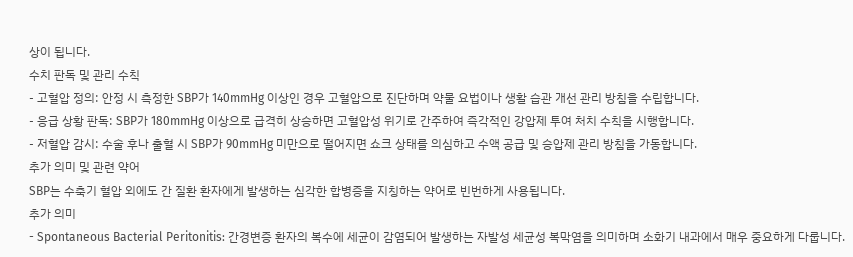상이 됩니다.
수치 판독 및 관리 수칙
- 고혈압 정의: 안정 시 측정한 SBP가 140mmHg 이상인 경우 고혈압으로 진단하며 약물 요법이나 생활 습관 개선 관리 방침을 수립합니다.
- 응급 상황 판독: SBP가 180mmHg 이상으로 급격히 상승하면 고혈압성 위기로 간주하여 즉각적인 강압제 투여 처치 수칙을 시행합니다.
- 저혈압 감시: 수술 후나 출혈 시 SBP가 90mmHg 미만으로 떨어지면 쇼크 상태를 의심하고 수액 공급 및 승압제 관리 방침을 가동합니다.
추가 의미 및 관련 약어
SBP는 수축기 혈압 외에도 간 질환 환자에게 발생하는 심각한 합병증을 지칭하는 약어로 빈번하게 사용됩니다.
추가 의미
- Spontaneous Bacterial Peritonitis: 간경변증 환자의 복수에 세균이 감염되어 발생하는 자발성 세균성 복막염을 의미하며 소화기 내과에서 매우 중요하게 다룹니다.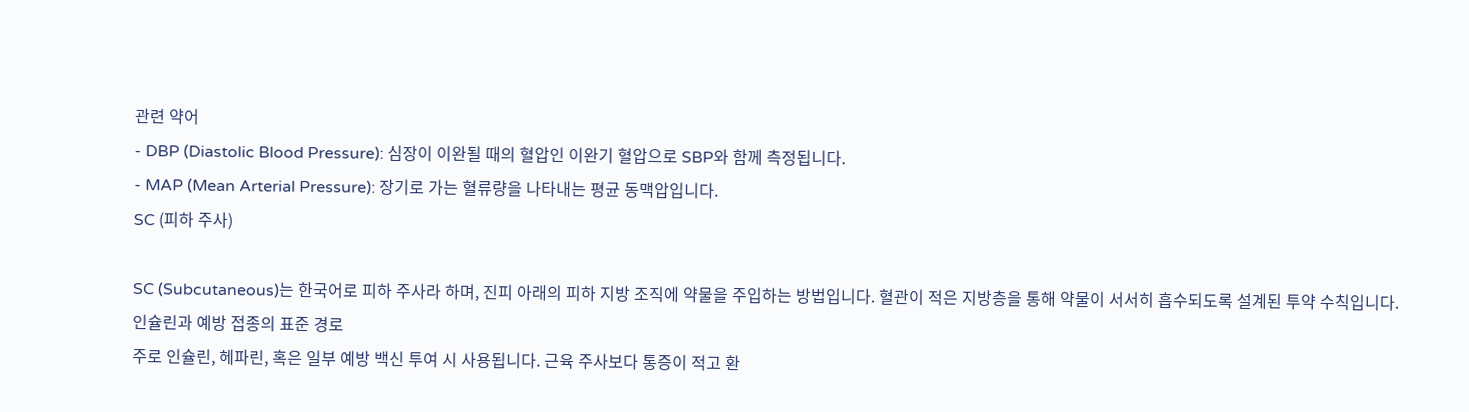관련 약어
- DBP (Diastolic Blood Pressure): 심장이 이완될 때의 혈압인 이완기 혈압으로 SBP와 함께 측정됩니다.
- MAP (Mean Arterial Pressure): 장기로 가는 혈류량을 나타내는 평균 동맥압입니다.
SC (피하 주사)

SC (Subcutaneous)는 한국어로 피하 주사라 하며, 진피 아래의 피하 지방 조직에 약물을 주입하는 방법입니다. 혈관이 적은 지방층을 통해 약물이 서서히 흡수되도록 설계된 투약 수칙입니다.
인슐린과 예방 접종의 표준 경로
주로 인슐린, 헤파린, 혹은 일부 예방 백신 투여 시 사용됩니다. 근육 주사보다 통증이 적고 환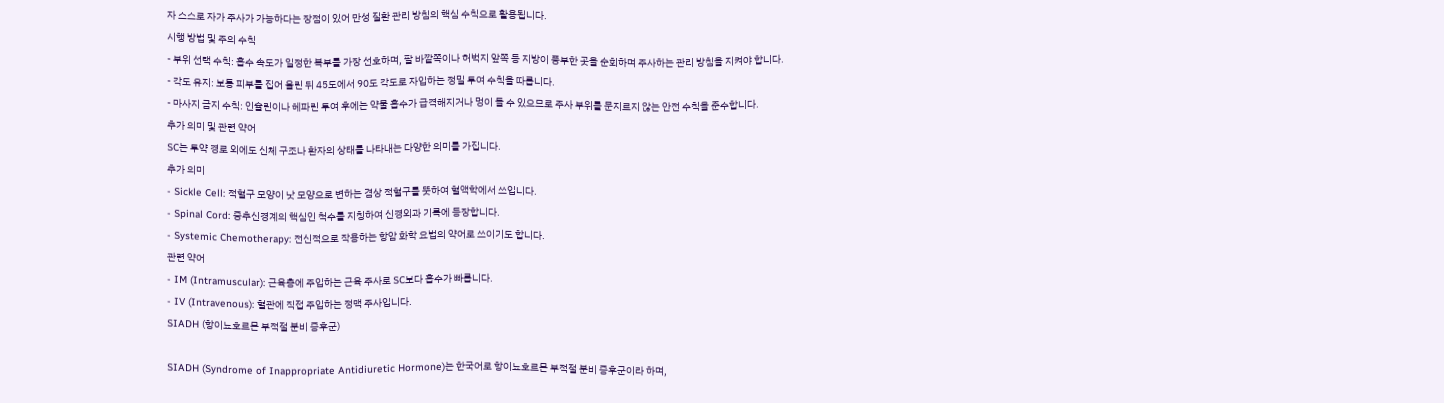자 스스로 자가 주사가 가능하다는 장점이 있어 만성 질환 관리 방침의 핵심 수칙으로 활용됩니다.
시행 방법 및 주의 수칙
- 부위 선택 수칙: 흡수 속도가 일정한 복부를 가장 선호하며, 팔 바깥쪽이나 허벅지 앞쪽 등 지방이 풍부한 곳을 순회하며 주사하는 관리 방침을 지켜야 합니다.
- 각도 유지: 보통 피부를 집어 올린 뒤 45도에서 90도 각도로 자입하는 정밀 투여 수칙을 따릅니다.
- 마사지 금지 수칙: 인슐린이나 헤파린 투여 후에는 약물 흡수가 급격해지거나 멍이 들 수 있으므로 주사 부위를 문지르지 않는 안전 수칙을 준수합니다.
추가 의미 및 관련 약어
SC는 투약 경로 외에도 신체 구조나 환자의 상태를 나타내는 다양한 의미를 가집니다.
추가 의미
- Sickle Cell: 적혈구 모양이 낫 모양으로 변하는 겸상 적혈구를 뜻하여 혈액학에서 쓰입니다.
- Spinal Cord: 중추신경계의 핵심인 척수를 지칭하여 신경외과 기록에 등장합니다.
- Systemic Chemotherapy: 전신적으로 작용하는 항암 화학 요법의 약어로 쓰이기도 합니다.
관련 약어
- IM (Intramuscular): 근육층에 주입하는 근육 주사로 SC보다 흡수가 빠릅니다.
- IV (Intravenous): 혈관에 직접 주입하는 정맥 주사입니다.
SIADH (항이뇨호르몬 부적절 분비 증후군)

SIADH (Syndrome of Inappropriate Antidiuretic Hormone)는 한국어로 항이뇨호르몬 부적절 분비 증후군이라 하며,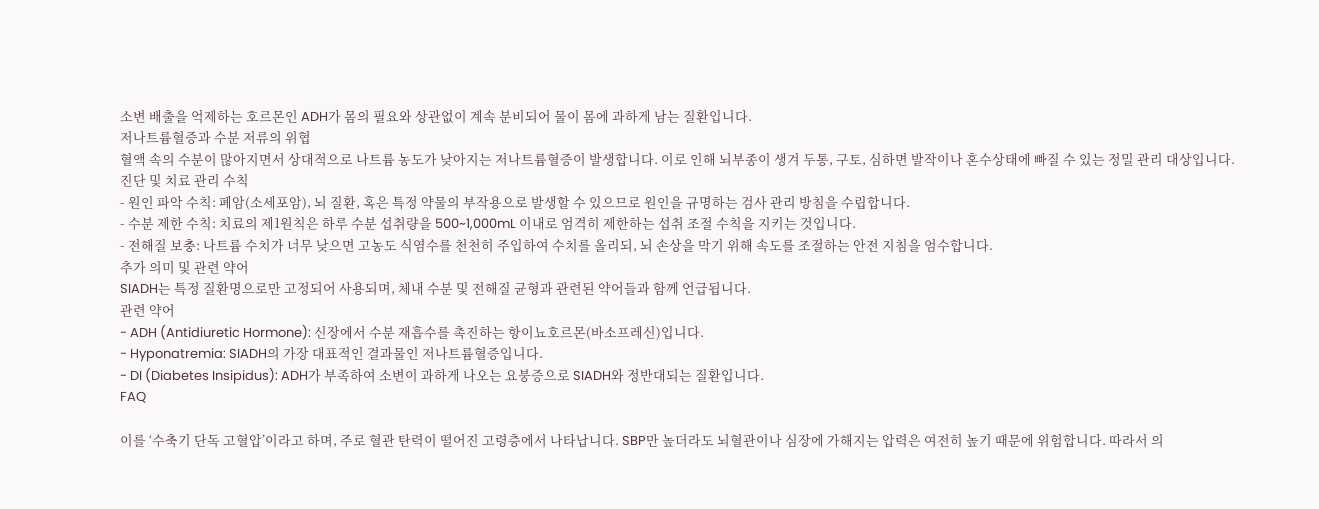소변 배출을 억제하는 호르몬인 ADH가 몸의 필요와 상관없이 계속 분비되어 물이 몸에 과하게 남는 질환입니다.
저나트륨혈증과 수분 저류의 위협
혈액 속의 수분이 많아지면서 상대적으로 나트륨 농도가 낮아지는 저나트륨혈증이 발생합니다. 이로 인해 뇌부종이 생겨 두통, 구토, 심하면 발작이나 혼수상태에 빠질 수 있는 정밀 관리 대상입니다.
진단 및 치료 관리 수칙
- 원인 파악 수칙: 폐암(소세포암), 뇌 질환, 혹은 특정 약물의 부작용으로 발생할 수 있으므로 원인을 규명하는 검사 관리 방침을 수립합니다.
- 수분 제한 수칙: 치료의 제1원칙은 하루 수분 섭취량을 500~1,000mL 이내로 엄격히 제한하는 섭취 조절 수칙을 지키는 것입니다.
- 전해질 보충: 나트륨 수치가 너무 낮으면 고농도 식염수를 천천히 주입하여 수치를 올리되, 뇌 손상을 막기 위해 속도를 조절하는 안전 지침을 엄수합니다.
추가 의미 및 관련 약어
SIADH는 특정 질환명으로만 고정되어 사용되며, 체내 수분 및 전해질 균형과 관련된 약어들과 함께 언급됩니다.
관련 약어
- ADH (Antidiuretic Hormone): 신장에서 수분 재흡수를 촉진하는 항이뇨호르몬(바소프레신)입니다.
- Hyponatremia: SIADH의 가장 대표적인 결과물인 저나트륨혈증입니다.
- DI (Diabetes Insipidus): ADH가 부족하여 소변이 과하게 나오는 요붕증으로 SIADH와 정반대되는 질환입니다.
FAQ

이를 ‘수축기 단독 고혈압’이라고 하며, 주로 혈관 탄력이 떨어진 고령층에서 나타납니다. SBP만 높더라도 뇌혈관이나 심장에 가해지는 압력은 여전히 높기 때문에 위험합니다. 따라서 의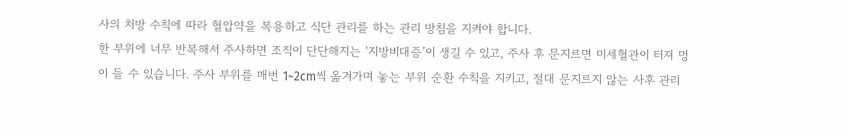사의 처방 수칙에 따라 혈압약을 복용하고 식단 관리를 하는 관리 방침을 지켜야 합니다.
한 부위에 너무 반복해서 주사하면 조직이 단단해지는 ‘지방비대증’이 생길 수 있고, 주사 후 문지르면 미세혈관이 터져 멍이 들 수 있습니다. 주사 부위를 매번 1~2cm씩 옮겨가며 놓는 부위 순환 수칙을 지키고, 절대 문지르지 않는 사후 관리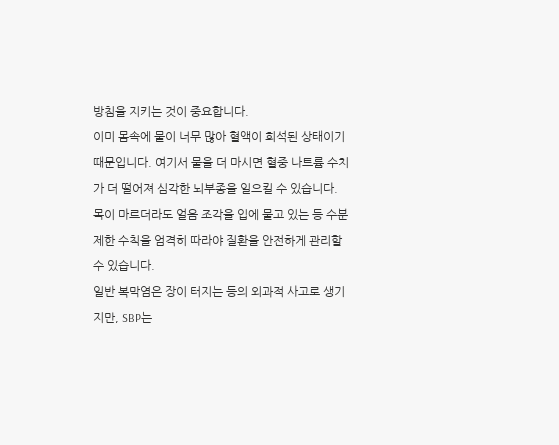방침을 지키는 것이 중요합니다.
이미 몸속에 물이 너무 많아 혈액이 희석된 상태이기 때문입니다. 여기서 물을 더 마시면 혈중 나트륨 수치가 더 떨어져 심각한 뇌부종을 일으킬 수 있습니다. 목이 마르더라도 얼음 조각을 입에 물고 있는 등 수분 제한 수칙을 엄격히 따라야 질환을 안전하게 관리할 수 있습니다.
일반 복막염은 장이 터지는 등의 외과적 사고로 생기지만, SBP는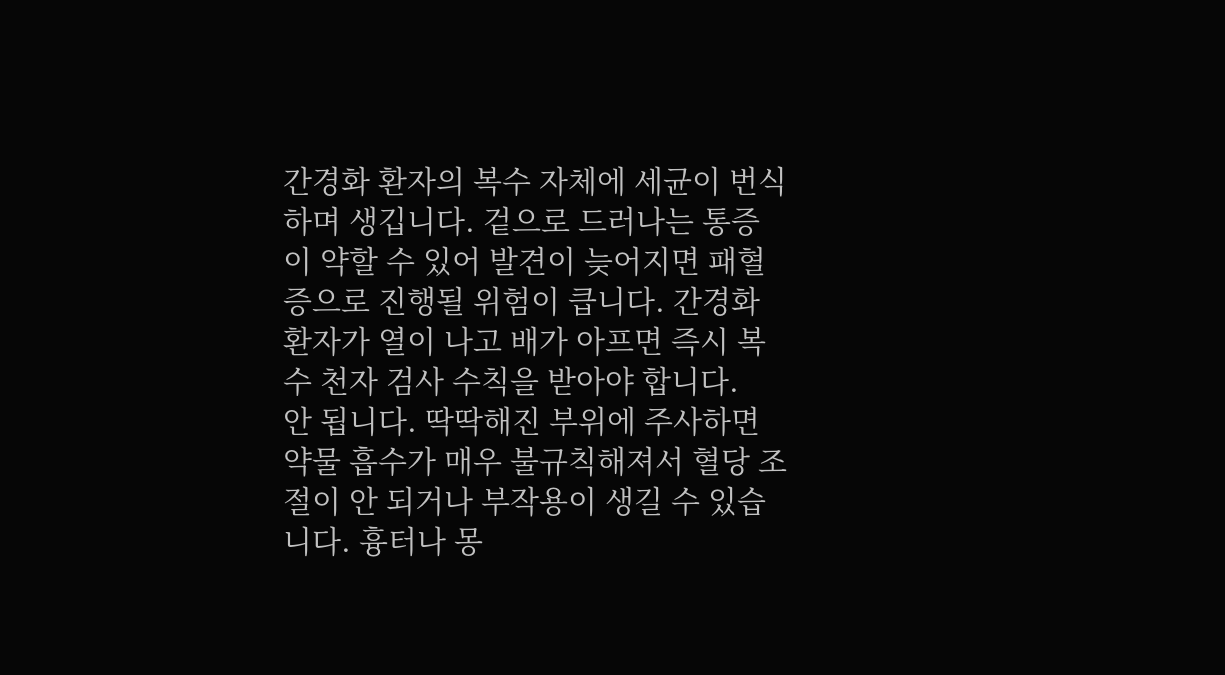간경화 환자의 복수 자체에 세균이 번식하며 생깁니다. 겉으로 드러나는 통증이 약할 수 있어 발견이 늦어지면 패혈증으로 진행될 위험이 큽니다. 간경화 환자가 열이 나고 배가 아프면 즉시 복수 천자 검사 수칙을 받아야 합니다.
안 됩니다. 딱딱해진 부위에 주사하면 약물 흡수가 매우 불규칙해져서 혈당 조절이 안 되거나 부작용이 생길 수 있습니다. 흉터나 몽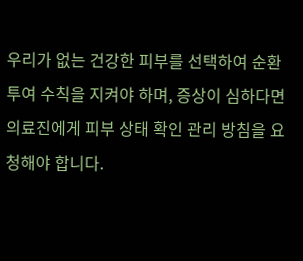우리가 없는 건강한 피부를 선택하여 순환 투여 수칙을 지켜야 하며, 증상이 심하다면 의료진에게 피부 상태 확인 관리 방침을 요청해야 합니다.